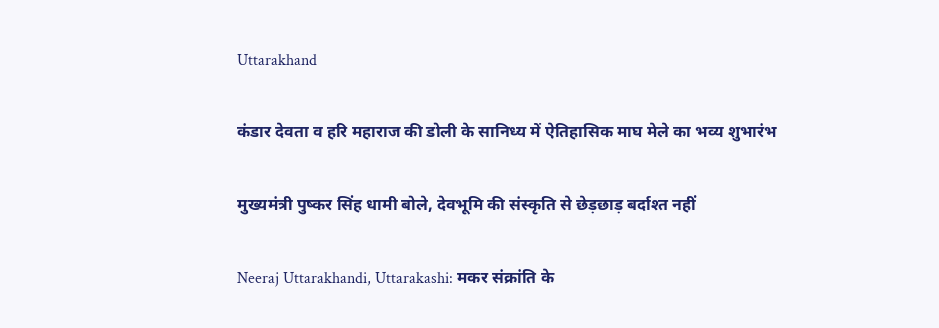Uttarakhand

कंडार देवता व हरि महाराज की डोली के सानिध्य में ऐतिहासिक माघ मेले का भव्य शुभारंभ

मुख्यमंत्री पुष्कर सिंह धामी बोले, देवभूमि की संस्कृति से छेड़छाड़ बर्दाश्त नहीं

Neeraj Uttarakhandi, Uttarakashi: मकर संक्रांति के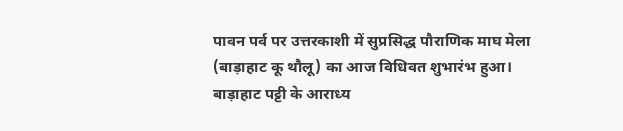पावन पर्व पर उत्तरकाशी में सुप्रसिद्ध पौराणिक माघ मेला (बाड़ाहाट कू थौलू) का आज विधिवत शुभारंभ हुआ। बाड़ाहाट पट्टी के आराध्य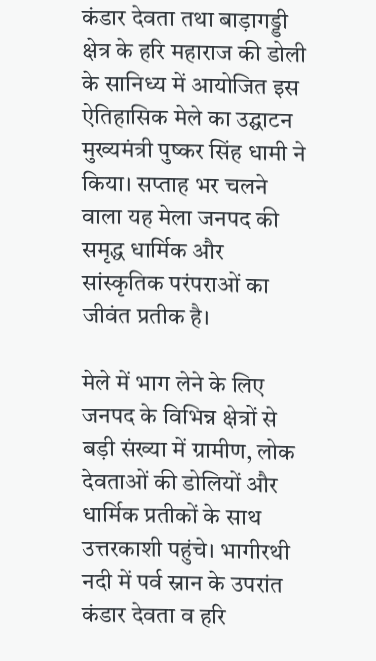कंडार देवता तथा बाड़ागड्डी क्षेत्र के हरि महाराज की डोली के सानिध्य में आयोजित इस ऐतिहासिक मेले का उद्घाटन मुख्यमंत्री पुष्कर सिंह धामी ने किया। सप्ताह भर चलने वाला यह मेला जनपद की समृद्ध धार्मिक और सांस्कृतिक परंपराओं का जीवंत प्रतीक है।

मेले में भाग लेने के लिए जनपद के विभिन्न क्षेत्रों से बड़ी संख्या में ग्रामीण, लोक देवताओं की डोलियों और धार्मिक प्रतीकों के साथ उत्तरकाशी पहुंचे। भागीरथी नदी में पर्व स्नान के उपरांत कंडार देवता व हरि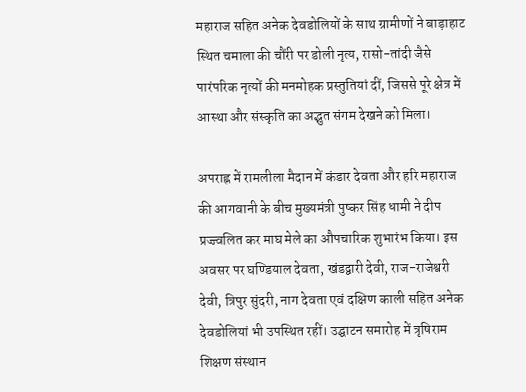महाराज सहित अनेक देवडोलियों के साथ ग्रामीणों ने बाड़ाहाट स्थित चमाला की चौंरी पर डोली नृत्य, रासो-तांदी जैसे पारंपरिक नृत्यों की मनमोहक प्रस्तुतियां दीं, जिससे पूरे क्षेत्र में आस्था और संस्कृति का अद्भुत संगम देखने को मिला।

अपराह्न में रामलीला मैदान में कंडार देवता और हरि महाराज की आगवानी के बीच मुख्यमंत्री पुष्कर सिंह धामी ने दीप प्रज्ज्वलित कर माघ मेले का औपचारिक शुभारंभ किया। इस अवसर पर घण्डियाल देवता, खंडद्वारी देवी, राज-राजेश्वरी देवी, त्रिपुर सुंदरी, नाग देवता एवं दक्षिण काली सहित अनेक देवडोलियां भी उपस्थित रहीं। उद्घाटन समारोह में त्रृषिराम शिक्षण संस्थान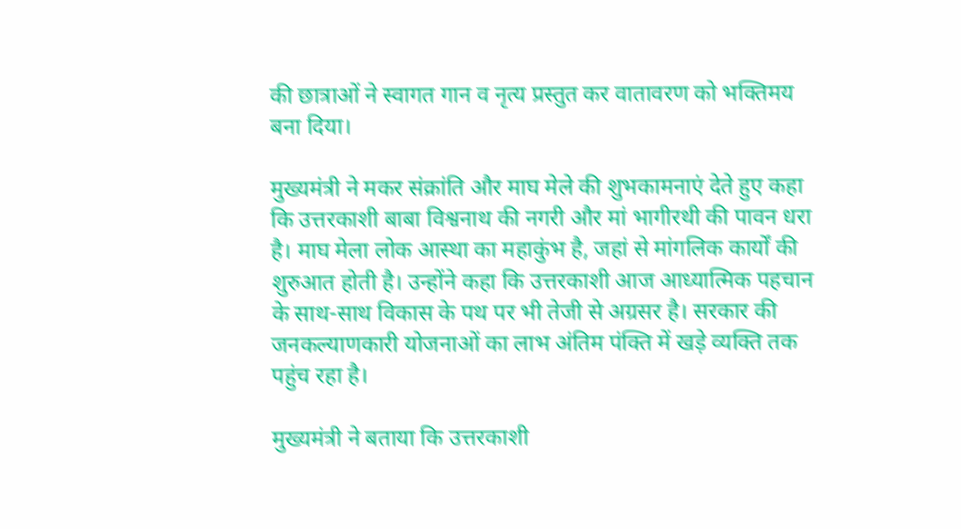की छात्राओं ने स्वागत गान व नृत्य प्रस्तुत कर वातावरण को भक्तिमय बना दिया।

मुख्यमंत्री ने मकर संक्रांति और माघ मेले की शुभकामनाएं देते हुए कहा कि उत्तरकाशी बाबा विश्वनाथ की नगरी और मां भागीरथी की पावन धरा है। माघ मेला लोक आस्था का महाकुंभ है, जहां से मांगलिक कार्यों की शुरुआत होती है। उन्होंने कहा कि उत्तरकाशी आज आध्यात्मिक पहचान के साथ-साथ विकास के पथ पर भी तेजी से अग्रसर है। सरकार की जनकल्याणकारी योजनाओं का लाभ अंतिम पंक्ति में खड़े व्यक्ति तक पहुंच रहा है।

मुख्यमंत्री ने बताया कि उत्तरकाशी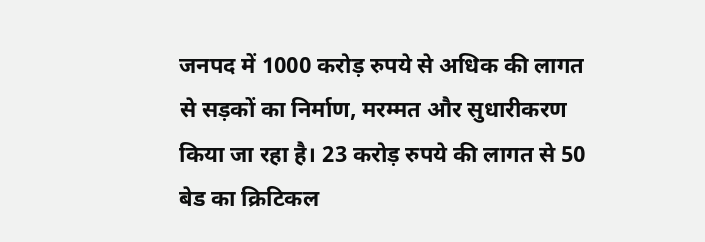जनपद में 1000 करोड़ रुपये से अधिक की लागत से सड़कों का निर्माण, मरम्मत और सुधारीकरण किया जा रहा है। 23 करोड़ रुपये की लागत से 50 बेड का क्रिटिकल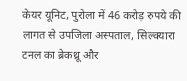केयर यूनिट, पुरोला में 46 करोड़ रुपये की लागत से उपजिला अस्पताल, सिल्क्यारा टनल का ब्रेकथ्रू और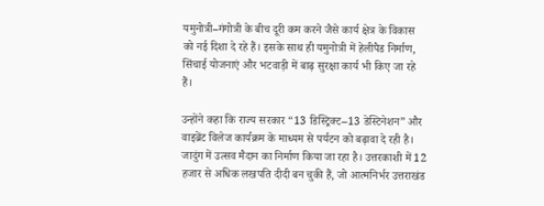यमुनोत्री–गंगोत्री के बीच दूरी कम करने जैसे कार्य क्षेत्र के विकास को नई दिशा दे रहे हैं। इसके साथ ही यमुनोत्री में हेलीपैड निर्माण, सिंचाई योजनाएं और भटवाड़ी में बाढ़ सुरक्षा कार्य भी किए जा रहे हैं।

उन्होंने कहा कि राज्य सरकार “13 डिस्ट्रिक्ट–13 डेस्टिनेशन” और वाइब्रेंट विलेज कार्यक्रम के माध्यम से पर्यटन को बढ़ावा दे रही है। जादुंग में उत्सव मैदान का निर्माण किया जा रहा है। उत्तरकाशी में 12 हजार से अधिक लखपति दीदी बन चुकी हैं, जो आत्मनिर्भर उत्तराखंड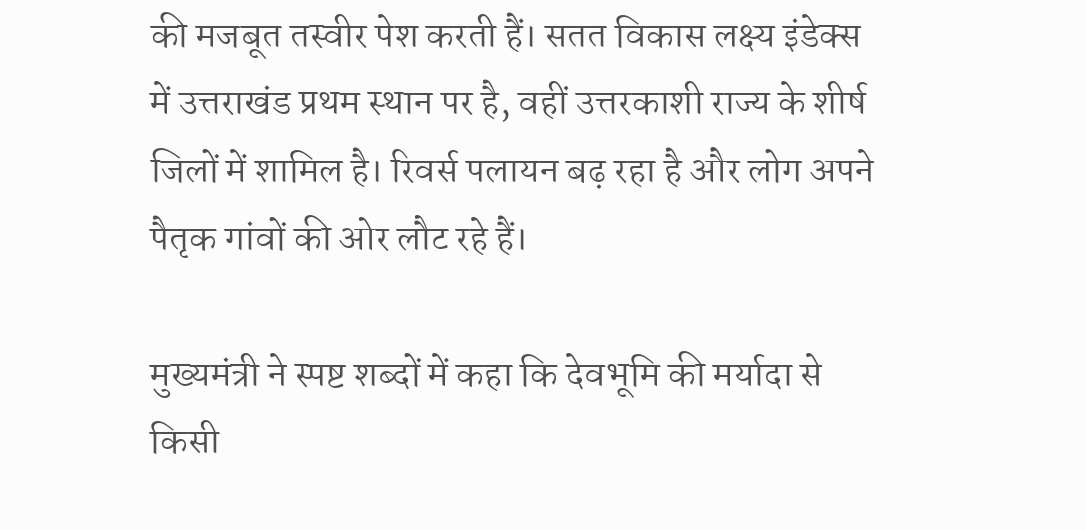की मजबूत तस्वीर पेश करती हैं। सतत विकास लक्ष्य इंडेक्स में उत्तराखंड प्रथम स्थान पर है, वहीं उत्तरकाशी राज्य के शीर्ष जिलों में शामिल है। रिवर्स पलायन बढ़ रहा है और लोग अपने पैतृक गांवों की ओर लौट रहे हैं।

मुख्यमंत्री ने स्पष्ट शब्दों में कहा कि देवभूमि की मर्यादा से किसी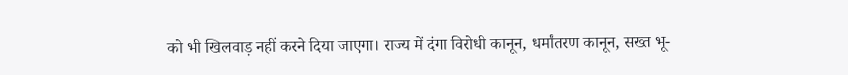को भी खिलवाड़ नहीं करने दिया जाएगा। राज्य में दंगा विरोधी कानून, धर्मांतरण कानून, सख्त भू-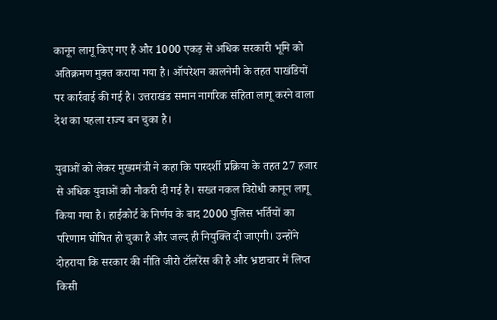कानून लागू किए गए हैं और 1000 एकड़ से अधिक सरकारी भूमि को अतिक्रमण मुक्त कराया गया है। ऑपरेशन कालनेमी के तहत पाखंडियों पर कार्रवाई की गई है। उत्तराखंड समान नागरिक संहिता लागू करने वाला देश का पहला राज्य बन चुका है।

युवाओं को लेकर मुख्यमंत्री ने कहा कि पारदर्शी प्रक्रिया के तहत 27 हजार से अधिक युवाओं को नौकरी दी गई है। सख्त नकल विरोधी कानून लागू किया गया है। हाईकोर्ट के निर्णय के बाद 2000 पुलिस भर्तियों का परिणाम घोषित हो चुका है और जल्द ही नियुक्ति दी जाएगी। उन्होंने दोहराया कि सरकार की नीति जीरो टॉलरेंस की है और भ्रष्टाचार में लिप्त किसी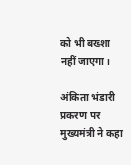को भी बख्शा नहीं जाएगा।

अंकिता भंडारी प्रकरण पर मुख्यमंत्री ने कहा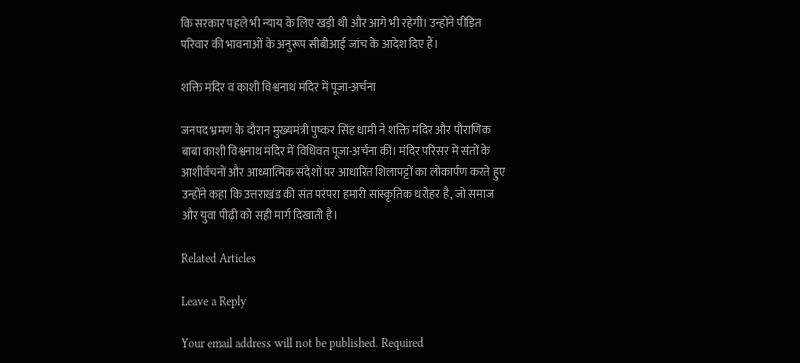कि सरकार पहले भी न्याय के लिए खड़ी थी और आगे भी रहेगी। उन्होंने पीड़ित परिवार की भावनाओं के अनुरूप सीबीआई जांच के आदेश दिए हैं।

शक्ति मंदिर व काशी विश्वनाथ मंदिर में पूजा-अर्चना

जनपद भ्रमण के दौरान मुख्यमंत्री पुष्कर सिंह धामी ने शक्ति मंदिर और पौराणिक बाबा काशी विश्वनाथ मंदिर में विधिवत पूजा-अर्चना की। मंदिर परिसर में संतों के आशीर्वचनों और आध्यात्मिक संदेशों पर आधारित शिलापट्टों का लोकार्पण करते हुए उन्होंने कहा कि उत्तराखंड की संत परंपरा हमारी सांस्कृतिक धरोहर है, जो समाज और युवा पीढ़ी को सही मार्ग दिखाती है।

Related Articles

Leave a Reply

Your email address will not be published. Required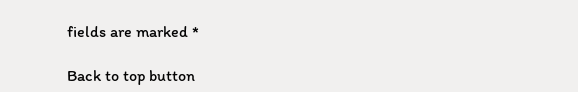fields are marked *

Back to top button